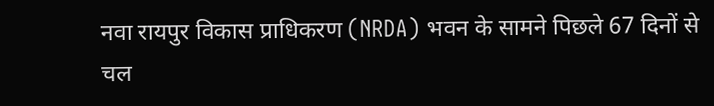नवा रायपुर विकास प्राधिकरण (NRDA) भवन के सामने पिछले 67 दिनों से चल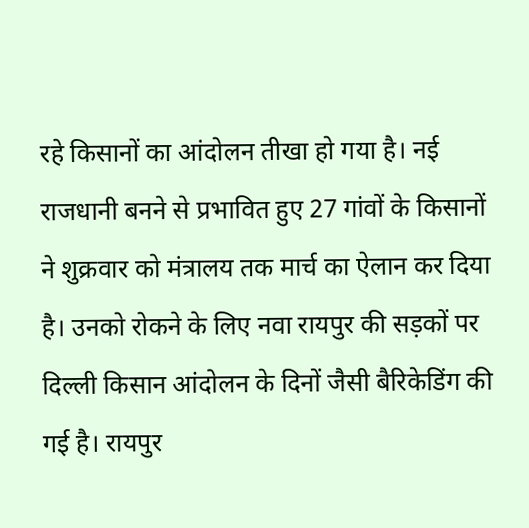रहे किसानों का आंदोलन तीखा हो गया है। नई राजधानी बनने से प्रभावित हुए 27 गांवों के किसानों ने शुक्रवार को मंत्रालय तक मार्च का ऐलान कर दिया है। उनको रोकने के लिए नवा रायपुर की सड़कों पर दिल्ली किसान आंदोलन के दिनों जैसी बैरिकेडिंग की गई है। रायपुर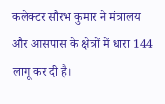कलेक्टर सौरभ कुमार ने मंत्रालय और आसपास के क्षेत्रों में धारा 144 लागू कर दी है।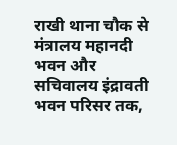राखी थाना चौक से मंत्रालय महानदी भवन और सचिवालय इंद्रावती भवन परिसर तक,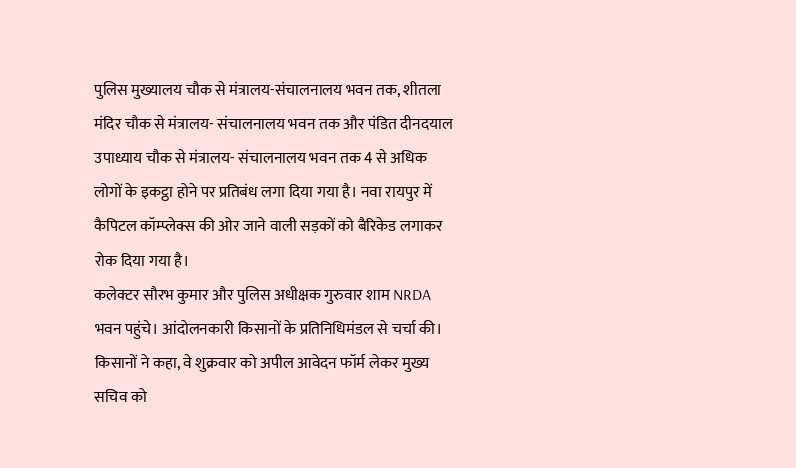पुलिस मुख्यालय चौक से मंत्रालय-संचालनालय भवन तक, शीतला मंदिर चौक से मंत्रालय- संचालनालय भवन तक और पंडित दीनदयाल उपाध्याय चौक से मंत्रालय- संचालनालय भवन तक 4 से अधिक लोगों के इकट्ठा होने पर प्रतिबंध लगा दिया गया है। नवा रायपुर में कैपिटल कॉम्प्लेक्स की ओर जाने वाली सड़कों को बैरिकेड लगाकर रोक दिया गया है।
कलेक्टर सौरभ कुमार और पुलिस अधीक्षक गुरुवार शाम NRDA भवन पहुंचे। आंदोलनकारी किसानों के प्रतिनिधिमंडल से चर्चा की। किसानों ने कहा, वे शुक्रवार को अपील आवेदन फॉर्म लेकर मुख्य सचिव को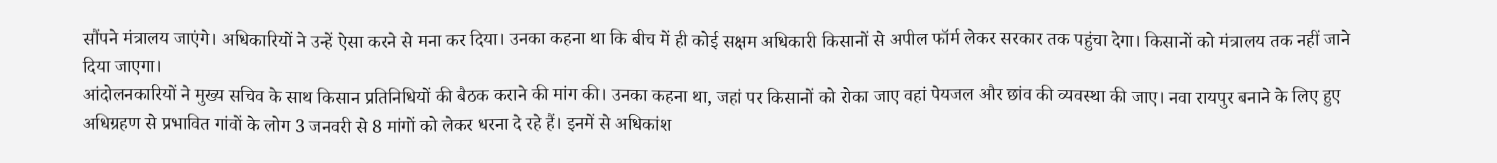सौंपने मंत्रालय जाएंगे। अधिकारियों ने उन्हें ऐसा करने से मना कर दिया। उनका कहना था कि बीच में ही कोई सक्षम अधिकारी किसानों से अपील फॉर्म लेकर सरकार तक पहुंचा देगा। किसानों को मंत्रालय तक नहीं जाने दिया जाएगा।
आंदोलनकारियों ने मुख्य सचिव के साथ किसान प्रतिनिधियों की बैठक कराने की मांग की। उनका कहना था, जहां पर किसानों को रोका जाए वहां पेयजल और छांव की व्यवस्था की जाए। नवा रायपुर बनाने के लिए हुए अधिग्रहण से प्रभावित गांवों के लोग 3 जनवरी से 8 मांगों को लेकर धरना दे रहे हैं। इनमें से अधिकांश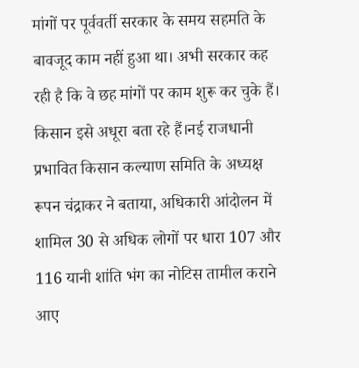मांगों पर पूर्ववर्ती सरकार के समय सहमति के बावजूद काम नहीं हुआ था। अभी सरकार कह रही है कि वे छह मांगों पर काम शुरू कर चुके हैं। किसान इसे अधूरा बता रहे हैं।नई राजधानी प्रभावित किसान कल्याण समिति के अध्यक्ष रूपन चंद्राकर ने बताया, अधिकारी आंदोलन में शामिल 30 से अधिक लोगों पर धारा 107 और 116 यानी शांति भंग का नोटिस तामील कराने आए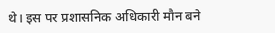थे। इस पर प्रशासनिक अधिकारी मौन बने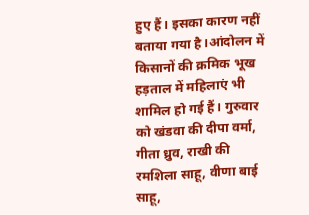हुए हैं। इसका कारण नहीं बताया गया है।आंदोलन में किसानों की क्रमिक भूख हड़ताल में महिलाएं भी शामिल हो गई हैं। गुरुवार को खंडवा की दीपा वर्मा, गीता ध्रुव, राखी की रमशिला साहू, वीणा बाई साहू,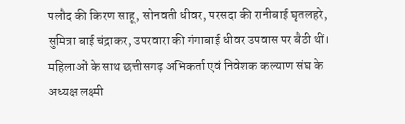पलौद की किरण साहू, सोनवती धीवर, परसदा की रानीबाई घृतलहरे, सुमित्रा बाई चंद्राकर, उपरवारा की गंगाबाई धीवर उपवास पर बैठी थीं। महिलाओं के साथ छत्तीसगढ़ अभिकर्ता एवं निवेशक कल्याण संघ के अध्यक्ष लक्ष्मी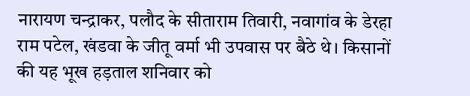नारायण चन्द्राकर, पलौद के सीताराम तिवारी, नवागांव के डेरहा राम पटेल, खंडवा के जीतू वर्मा भी उपवास पर बैठे थे। किसानों की यह भूख हड़ताल शनिवार को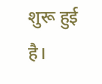शुरू हुई है।